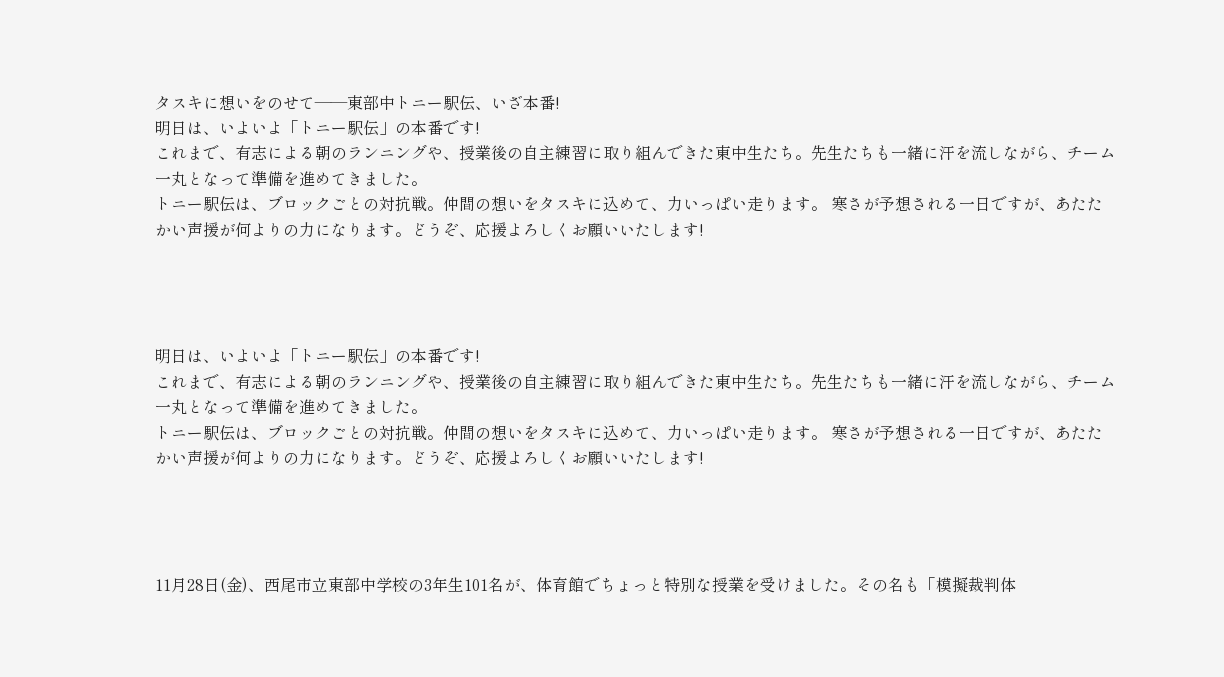タスキに想いをのせて――東部中トニー駅伝、いざ本番!
明日は、いよいよ「トニー駅伝」の本番です!
これまで、有志による朝のランニングや、授業後の自主練習に取り組んできた東中生たち。先生たちも一緒に汗を流しながら、チーム一丸となって準備を進めてきました。
トニー駅伝は、ブロックごとの対抗戦。仲間の想いをタスキに込めて、力いっぱい走ります。 寒さが予想される一日ですが、あたたかい声援が何よりの力になります。どうぞ、応援よろしくお願いいたします!




明日は、いよいよ「トニー駅伝」の本番です!
これまで、有志による朝のランニングや、授業後の自主練習に取り組んできた東中生たち。先生たちも一緒に汗を流しながら、チーム一丸となって準備を進めてきました。
トニー駅伝は、ブロックごとの対抗戦。仲間の想いをタスキに込めて、力いっぱい走ります。 寒さが予想される一日ですが、あたたかい声援が何よりの力になります。どうぞ、応援よろしくお願いいたします!




11月28日(金)、西尾市立東部中学校の3年生101名が、体育館でちょっと特別な授業を受けました。その名も「模擬裁判体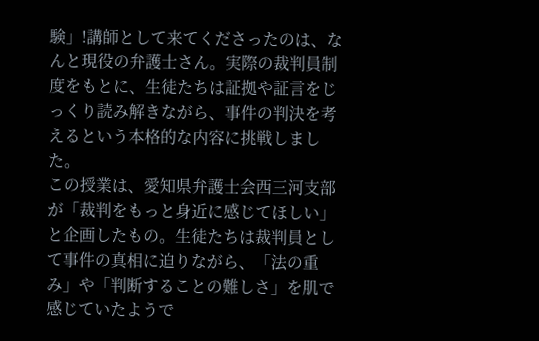験」!講師として来てくださったのは、なんと現役の弁護士さん。実際の裁判員制度をもとに、生徒たちは証拠や証言をじっくり読み解きながら、事件の判決を考えるという本格的な内容に挑戦しました。
この授業は、愛知県弁護士会西三河支部が「裁判をもっと身近に感じてほしい」と企画したもの。生徒たちは裁判員として事件の真相に迫りながら、「法の重み」や「判断することの難しさ」を肌で感じていたようで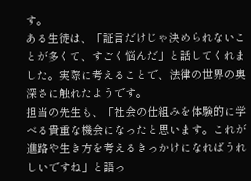す。
ある生徒は、「証言だけじゃ決められないことが多くて、すごく悩んだ」と話してくれました。実際に考えることで、法律の世界の奥深さに触れたようです。
担当の先生も、「社会の仕組みを体験的に学べる貴重な機会になったと思います。これが進路や生き方を考えるきっかけになればうれしいですね」と語っ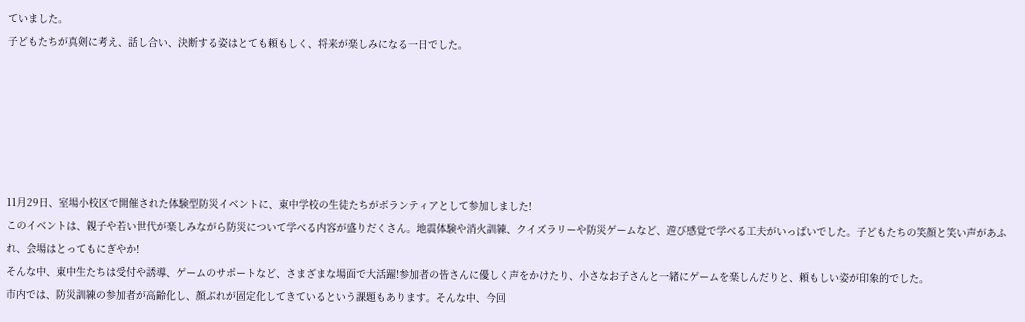ていました。
子どもたちが真剣に考え、話し合い、決断する姿はとても頼もしく、将来が楽しみになる一日でした。






11月29日、室場小校区で開催された体験型防災イベントに、東中学校の生徒たちがボランティアとして参加しました!
このイベントは、親子や若い世代が楽しみながら防災について学べる内容が盛りだくさん。地震体験や消火訓練、クイズラリーや防災ゲームなど、遊び感覚で学べる工夫がいっぱいでした。子どもたちの笑顔と笑い声があふれ、会場はとってもにぎやか!
そんな中、東中生たちは受付や誘導、ゲームのサポートなど、さまざまな場面で大活躍!参加者の皆さんに優しく声をかけたり、小さなお子さんと一緒にゲームを楽しんだりと、頼もしい姿が印象的でした。
市内では、防災訓練の参加者が高齢化し、顔ぶれが固定化してきているという課題もあります。そんな中、今回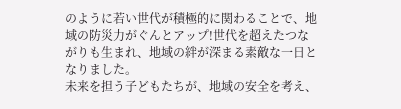のように若い世代が積極的に関わることで、地域の防災力がぐんとアップ!世代を超えたつながりも生まれ、地域の絆が深まる素敵な一日となりました。
未来を担う子どもたちが、地域の安全を考え、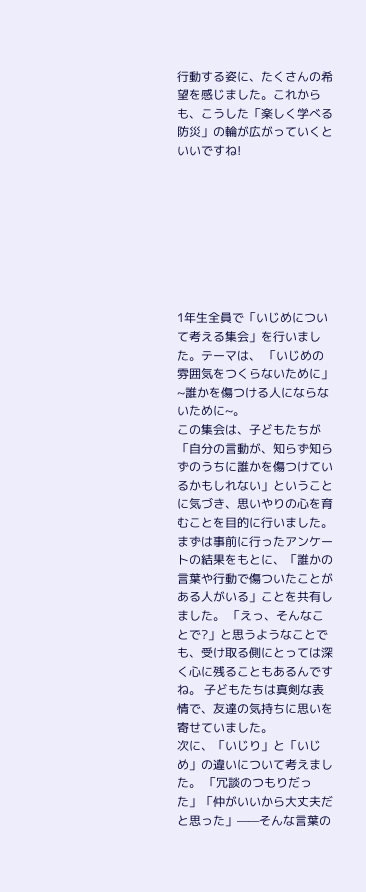行動する姿に、たくさんの希望を感じました。これからも、こうした「楽しく学べる防災」の輪が広がっていくといいですね!








1年生全員で「いじめについて考える集会」を行いました。テーマは、 「いじめの雰囲気をつくらないために」~誰かを傷つける人にならないために~。
この集会は、子どもたちが「自分の言動が、知らず知らずのうちに誰かを傷つけているかもしれない」ということに気づき、思いやりの心を育むことを目的に行いました。
まずは事前に行ったアンケートの結果をもとに、「誰かの言葉や行動で傷ついたことがある人がいる」ことを共有しました。 「えっ、そんなことで?」と思うようなことでも、受け取る側にとっては深く心に残ることもあるんですね。 子どもたちは真剣な表情で、友達の気持ちに思いを寄せていました。
次に、「いじり」と「いじめ」の違いについて考えました。 「冗談のつもりだった」「仲がいいから大丈夫だと思った」——そんな言葉の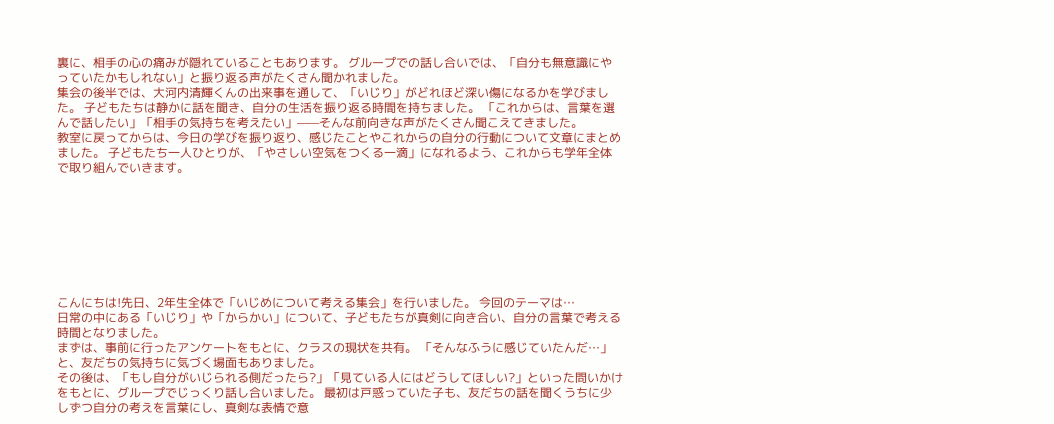裏に、相手の心の痛みが隠れていることもあります。 グループでの話し合いでは、「自分も無意識にやっていたかもしれない」と振り返る声がたくさん聞かれました。
集会の後半では、大河内清輝くんの出来事を通して、「いじり」がどれほど深い傷になるかを学びました。 子どもたちは静かに話を聞き、自分の生活を振り返る時間を持ちました。 「これからは、言葉を選んで話したい」「相手の気持ちを考えたい」——そんな前向きな声がたくさん聞こえてきました。
教室に戻ってからは、今日の学びを振り返り、感じたことやこれからの自分の行動について文章にまとめました。 子どもたち一人ひとりが、「やさしい空気をつくる一滴」になれるよう、これからも学年全体で取り組んでいきます。








こんにちは!先日、2年生全体で「いじめについて考える集会」を行いました。 今回のテーマは…
日常の中にある「いじり」や「からかい」について、子どもたちが真剣に向き合い、自分の言葉で考える時間となりました。
まずは、事前に行ったアンケートをもとに、クラスの現状を共有。 「そんなふうに感じていたんだ…」と、友だちの気持ちに気づく場面もありました。
その後は、「もし自分がいじられる側だったら?」「見ている人にはどうしてほしい?」といった問いかけをもとに、グループでじっくり話し合いました。 最初は戸惑っていた子も、友だちの話を聞くうちに少しずつ自分の考えを言葉にし、真剣な表情で意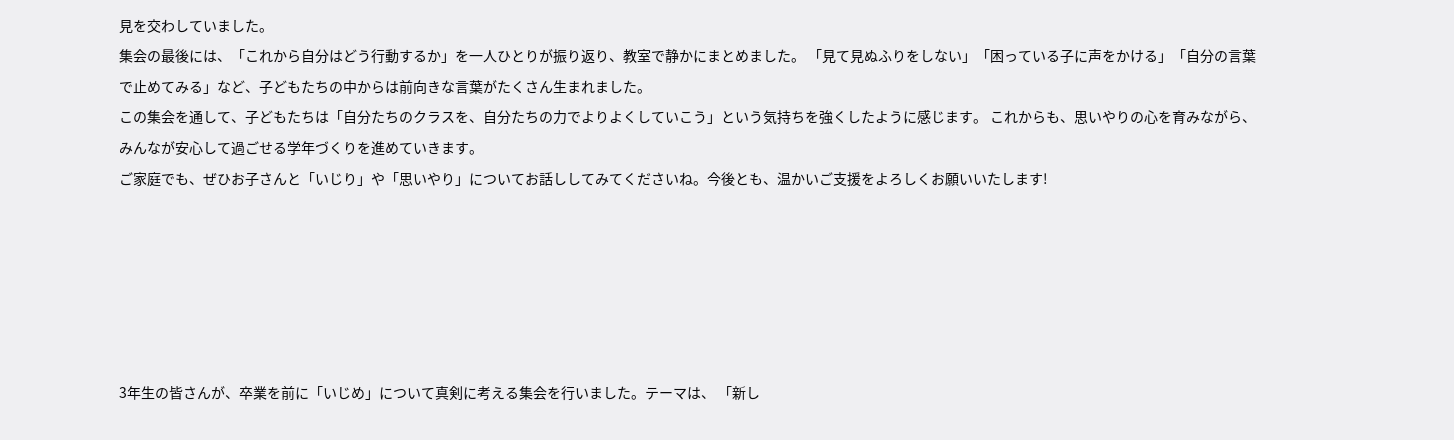見を交わしていました。
集会の最後には、「これから自分はどう行動するか」を一人ひとりが振り返り、教室で静かにまとめました。 「見て見ぬふりをしない」「困っている子に声をかける」「自分の言葉で止めてみる」など、子どもたちの中からは前向きな言葉がたくさん生まれました。
この集会を通して、子どもたちは「自分たちのクラスを、自分たちの力でよりよくしていこう」という気持ちを強くしたように感じます。 これからも、思いやりの心を育みながら、みんなが安心して過ごせる学年づくりを進めていきます。
ご家庭でも、ぜひお子さんと「いじり」や「思いやり」についてお話ししてみてくださいね。今後とも、温かいご支援をよろしくお願いいたします!






3年生の皆さんが、卒業を前に「いじめ」について真剣に考える集会を行いました。テーマは、 「新し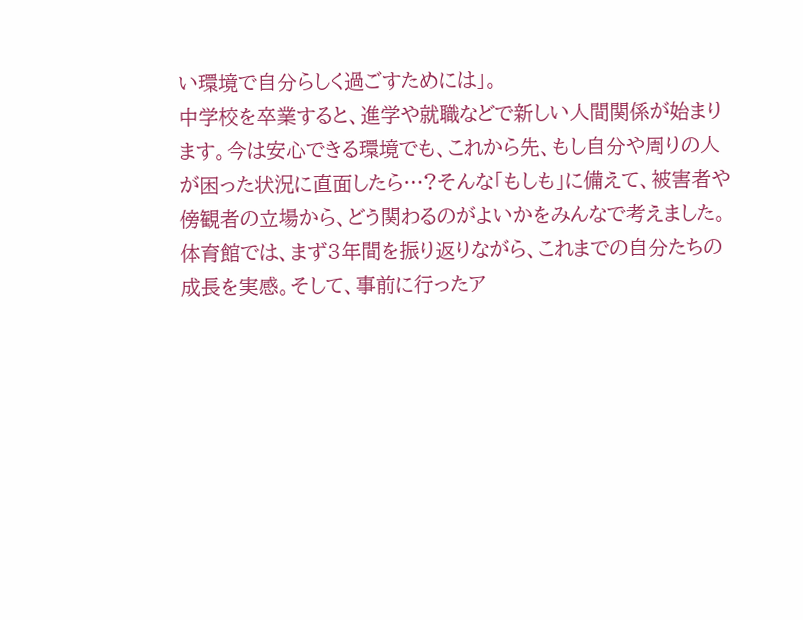い環境で自分らしく過ごすためには」。
中学校を卒業すると、進学や就職などで新しい人間関係が始まります。今は安心できる環境でも、これから先、もし自分や周りの人が困った状況に直面したら…?そんな「もしも」に備えて、被害者や傍観者の立場から、どう関わるのがよいかをみんなで考えました。
体育館では、まず3年間を振り返りながら、これまでの自分たちの成長を実感。そして、事前に行ったア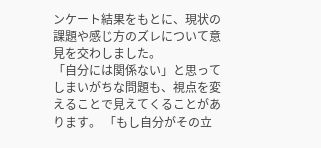ンケート結果をもとに、現状の課題や感じ方のズレについて意見を交わしました。
「自分には関係ない」と思ってしまいがちな問題も、視点を変えることで見えてくることがあります。 「もし自分がその立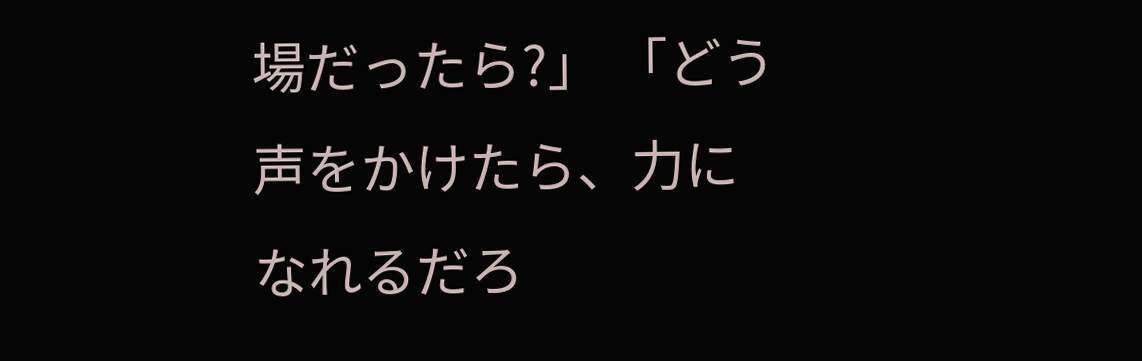場だったら?」 「どう声をかけたら、力になれるだろ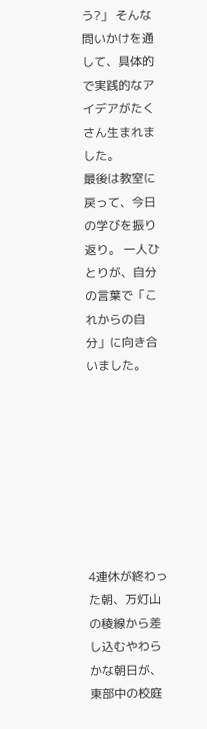う?」 そんな問いかけを通して、具体的で実践的なアイデアがたくさん生まれました。
最後は教室に戻って、今日の学びを振り返り。 一人ひとりが、自分の言葉で「これからの自分」に向き合いました。








4連休が終わった朝、万灯山の稜線から差し込むやわらかな朝日が、東部中の校庭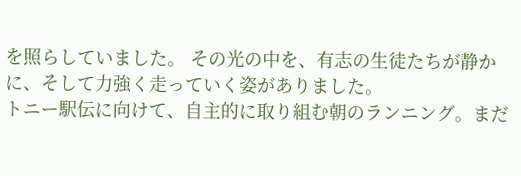を照らしていました。 その光の中を、有志の生徒たちが静かに、そして力強く走っていく姿がありました。
トニー駅伝に向けて、自主的に取り組む朝のランニング。まだ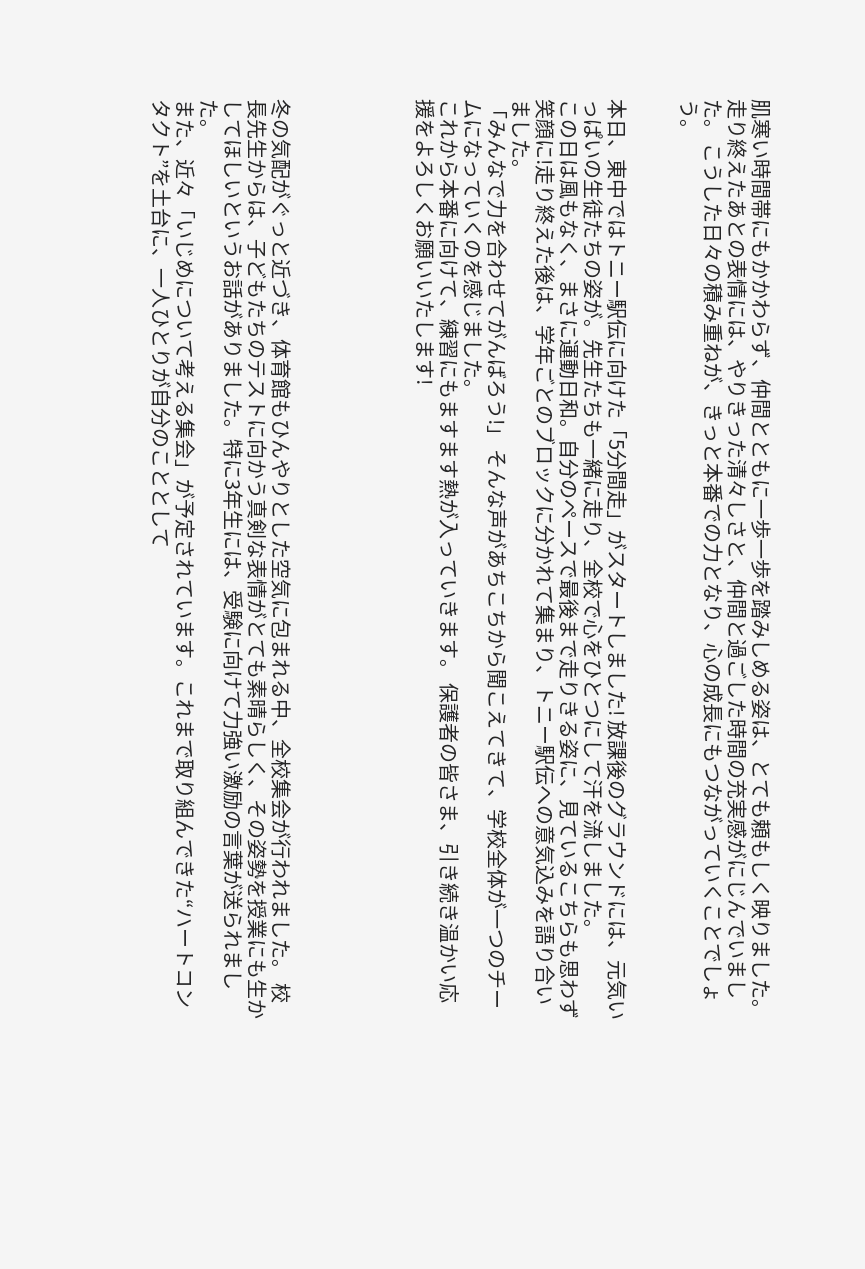肌寒い時間帯にもかかわらず、仲間とともに一歩一歩を踏みしめる姿は、とても頼もしく映りました。
走り終えたあとの表情には、やりきった清々しさと、仲間と過ごした時間の充実感がにじんでいました。 こうした日々の積み重ねが、きっと本番での力となり、心の成長にもつながっていくことでしょう。


本日、東中ではトニー駅伝に向けた「5分間走」がスタートしました! 放課後のグラウンドには、元気いっぱいの生徒たちの姿が。先生たちも一緒に走り、全校で心をひとつにして汗を流しました。
この日は風もなく、まさに運動日和。自分のペースで最後まで走りきる姿に、見ているこちらも思わず笑顔に!走り終えた後は、学年ごとのブロックに分かれて集まり、トニー駅伝への意気込みを語り合いました。
「みんなで力を合わせてがんばろう!」 そんな声があちこちから聞こえてきて、学校全体が一つのチームになっていくのを感じました。
これから本番に向けて、練習にもますます熱が入っていきます。 保護者の皆さま、引き続き温かい応援をよろしくお願いいたします!





冬の気配がぐっと近づき、体育館もひんやりとした空気に包まれる中、全校集会が行われました。 校長先生からは、子どもたちのテストに向かう真剣な表情がとても素晴らしく、その姿勢を授業にも生かしてほしいというお話がありました。特に3年生には、受験に向けて力強い激励の言葉が送られました。
また、近々「いじめについて考える集会」が予定されています。これまで取り組んできた“ハートコンタクト”を土台に、一人ひとりが自分のこととして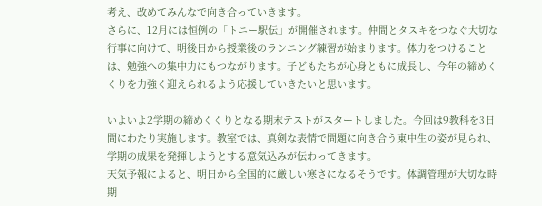考え、改めてみんなで向き合っていきます。
さらに、12月には恒例の「トニー駅伝」が開催されます。仲間とタスキをつなぐ大切な行事に向けて、明後日から授業後のランニング練習が始まります。体力をつけることは、勉強への集中力にもつながります。子どもたちが心身ともに成長し、今年の締めくくりを力強く迎えられるよう応援していきたいと思います。

いよいよ2学期の締めくくりとなる期末テストがスタートしました。今回は9教科を3日間にわたり実施します。教室では、真剣な表情で問題に向き合う東中生の姿が見られ、学期の成果を発揮しようとする意気込みが伝わってきます。
天気予報によると、明日から全国的に厳しい寒さになるそうです。体調管理が大切な時期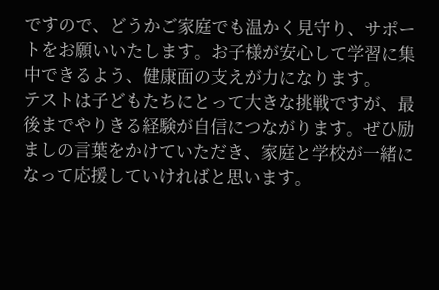ですので、どうかご家庭でも温かく見守り、サポートをお願いいたします。お子様が安心して学習に集中できるよう、健康面の支えが力になります。
テストは子どもたちにとって大きな挑戦ですが、最後までやりきる経験が自信につながります。ぜひ励ましの言葉をかけていただき、家庭と学校が一緒になって応援していければと思います。